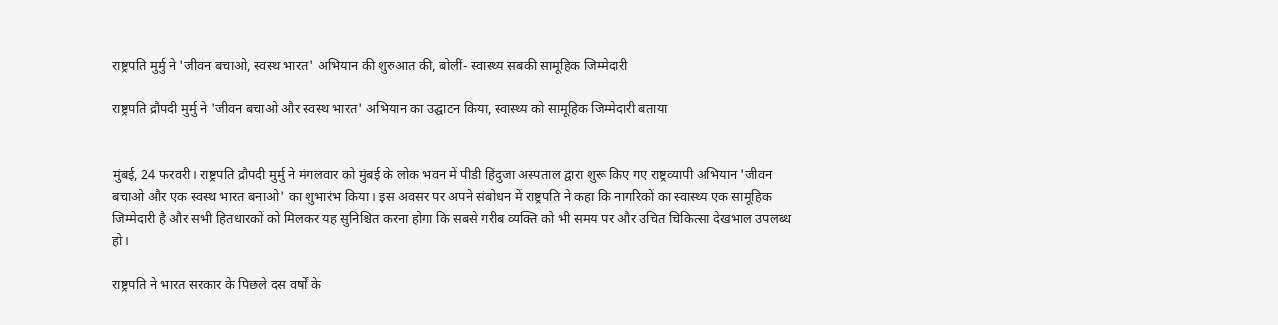राष्ट्रपति मुर्मु ने 'जीवन बचाओ, स्वस्थ भारत' अभियान की शुरुआत की, बोलीं- स्वास्थ्य सबकी सामूहिक जिम्मेदारी

राष्ट्रपति द्रौपदी मुर्मु ने 'जीवन बचाओ और स्वस्थ भारत' अभियान का उद्घाटन किया, स्वास्थ्य को सामूहिक जिम्मेदारी बताया


मुंबई, 24 फरवरी। राष्ट्रपति द्रौपदी मुर्मु ने मंगलवार को मुंबई के लोक भवन में पीडी हिंदुजा अस्पताल द्वारा शुरू किए गए राष्ट्रव्यापी अभियान 'जीवन बचाओ और एक स्वस्थ भारत बनाओ' का शुभारंभ किया। इस अवसर पर अपने संबोधन में राष्ट्रपति ने कहा कि नागरिकों का स्वास्थ्य एक सामूहिक जिम्मेदारी है और सभी हितधारकों को मिलकर यह सुनिश्चित करना होगा कि सबसे गरीब व्यक्ति को भी समय पर और उचित चिकित्सा देखभाल उपलब्ध हो।

राष्ट्रपति ने भारत सरकार के पिछले दस वर्षों के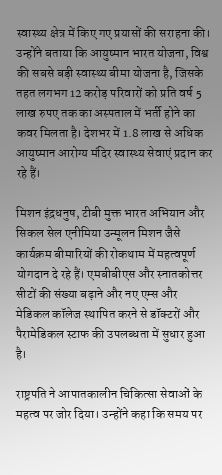स्वास्थ्य क्षेत्र में किए गए प्रयासों की सराहना की। उन्होंने बताया कि आयुष्मान भारत योजना, विश्व की सबसे बड़ी स्वास्थ्य बीमा योजना है, जिसके तहत लगभग 12 करोड़ परिवारों को प्रति वर्ष 5 लाख रुपए तक का अस्पताल में भर्ती होने का कवर मिलता है। देशभर में 1.8 लाख से अधिक आयुष्मान आरोग्य मंदिर स्वास्थ्य सेवाएं प्रदान कर रहे हैं।

मिशन इंद्रधनुष, टीबी मुक्त भारत अभियान और सिकल सेल एनीमिया उन्मूलन मिशन जैसे कार्यक्रम बीमारियों की रोकथाम में महत्वपूर्ण योगदान दे रहे हैं। एमबीबीएस और स्नातकोत्तर सीटों की संख्या बढ़ाने और नए एम्स और मेडिकल कॉलेज स्थापित करने से डॉक्टरों और पैरामेडिकल स्टाफ की उपलब्धता में सुधार हुआ है।

राष्ट्रपति ने आपातकालीन चिकित्सा सेवाओं के महत्व पर जोर दिया। उन्होंने कहा कि समय पर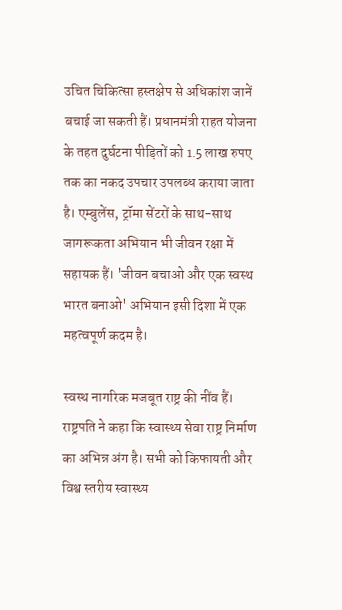उचित चिकित्सा हस्तक्षेप से अधिकांश जानें बचाई जा सकती हैं। प्रधानमंत्री राहत योजना के तहत दुर्घटना पीड़ितों को 1.5 लाख रुपए तक का नकद उपचार उपलब्ध कराया जाता है। एम्बुलेंस, ट्रॉमा सेंटरों के साथ-साथ जागरूकता अभियान भी जीवन रक्षा में सहायक हैं। 'जीवन बचाओ और एक स्वस्थ भारत बनाओ' अभियान इसी दिशा में एक महत्वपूर्ण कदम है।

स्वस्थ नागरिक मजबूत राष्ट्र की नींव हैं। राष्ट्रपति ने कहा कि स्वास्थ्य सेवा राष्ट्र निर्माण का अभिन्न अंग है। सभी को किफायती और विश्व स्तरीय स्वास्थ्य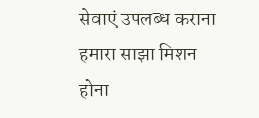सेवाएं उपलब्ध कराना हमारा साझा मिशन होना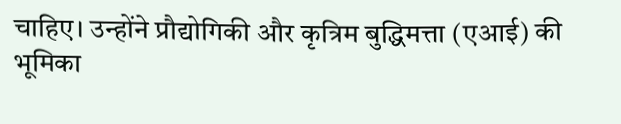चाहिए। उन्होंने प्रौद्योगिकी और कृत्रिम बुद्धिमत्ता (एआई) की भूमिका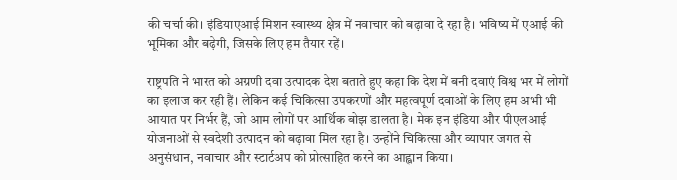की चर्चा की। इंडियाएआई मिशन स्वास्थ्य क्षेत्र में नवाचार को बढ़ावा दे रहा है। भविष्य में एआई की भूमिका और बढ़ेगी, जिसके लिए हम तैयार रहें।

राष्ट्रपति ने भारत को अग्रणी दवा उत्पादक देश बताते हुए कहा कि देश में बनी दवाएं विश्व भर में लोगों का इलाज कर रही हैं। लेकिन कई चिकित्सा उपकरणों और महत्वपूर्ण दवाओं के लिए हम अभी भी आयात पर निर्भर हैं, जो आम लोगों पर आर्थिक बोझ डालता है। मेक इन इंडिया और पीएलआई योजनाओं से स्वदेशी उत्पादन को बढ़ावा मिल रहा है। उन्होंने चिकित्सा और व्यापार जगत से अनुसंधान, नवाचार और स्टार्टअप को प्रोत्साहित करने का आह्वान किया।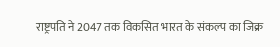राष्ट्रपति ने 2047 तक विकसित भारत के संकल्प का जिक्र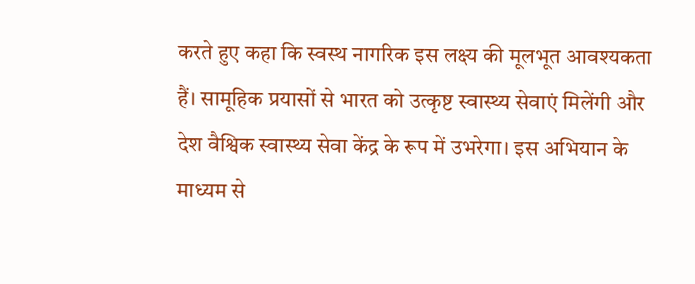करते हुए कहा कि स्वस्थ नागरिक इस लक्ष्य की मूलभूत आवश्यकता हैं। सामूहिक प्रयासों से भारत को उत्कृष्ट स्वास्थ्य सेवाएं मिलेंगी और देश वैश्विक स्वास्थ्य सेवा केंद्र के रूप में उभरेगा। इस अभियान के माध्यम से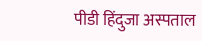पीडी हिंदुजा अस्पताल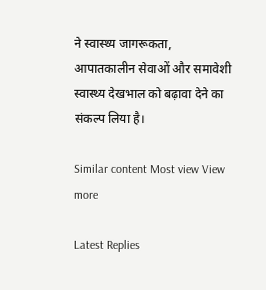ने स्वास्थ्य जागरूकता, आपातकालीन सेवाओं और समावेशी स्वास्थ्य देखभाल को बढ़ावा देने का संकल्प लिया है।

Similar content Most view View more

Latest Replies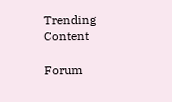Trending Content

Forum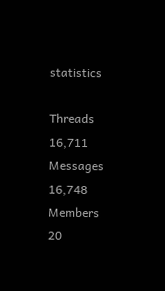statistics

Threads
16,711
Messages
16,748
Members
20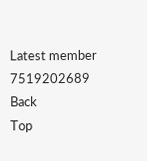Latest member
7519202689
Back
Top